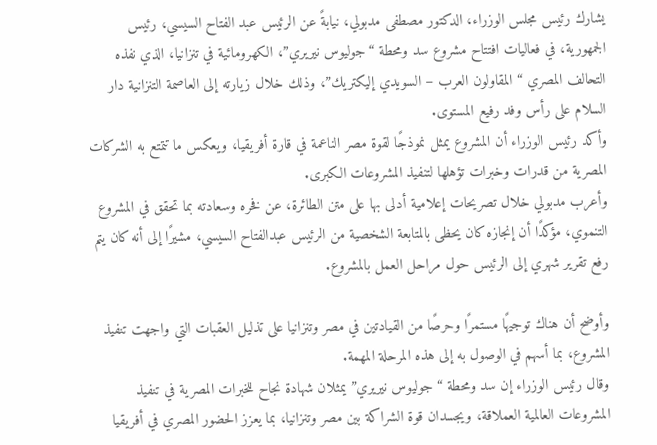يشارك رئيس مجلس الوزراء، الدكتور مصطفى مدبولي، نيابةً عن الرئيس عبد الفتاح السيسي، رئيس الجمهورية، في فعاليات افتتاح مشروع سد ومحطة “جوليوس نيريري”، الكهرومائية في تنزانيا، الذي نفذه التحالف المصري “المقاولون العرب – السويدي إليكتريك”، وذلك خلال زيارته إلى العاصمة التنزانية دار السلام على رأس وفد رفيع المستوى.
وأكد رئيس الوزراء أن المشروع يمثل نموذجًا لقوة مصر الناعمة في قارة أفريقيا، ويعكس ما تتمتع به الشركات المصرية من قدرات وخبرات تؤهلها لتنفيذ المشروعات الكبرى.
وأعرب مدبولي خلال تصريحات إعلامية أدلى بها على متن الطائرة، عن فخره وسعادته بما تحقق في المشروع التنموي، مؤكدًا أن إنجازه كان يحظى بالمتابعة الشخصية من الرئيس عبدالفتاح السيسي، مشيرًا إلى أنه كان يتم رفع تقرير شهري إلى الرئيس حول مراحل العمل بالمشروع.

وأوضح أن هناك توجيهًا مستمرًا وحرصًا من القيادتين في مصر وتنزانيا على تذليل العقبات التي واجهت تنفيذ المشروع، بما أسهم في الوصول به إلى هذه المرحلة المهمة.
وقال رئيس الوزراء إن سد ومحطة “جوليوس نيريري” يمثلان شهادة نجاح للخبرات المصرية في تنفيذ المشروعات العالمية العملاقة، ويجسدان قوة الشراكة بين مصر وتنزانيا، بما يعزز الحضور المصري في أفريقيا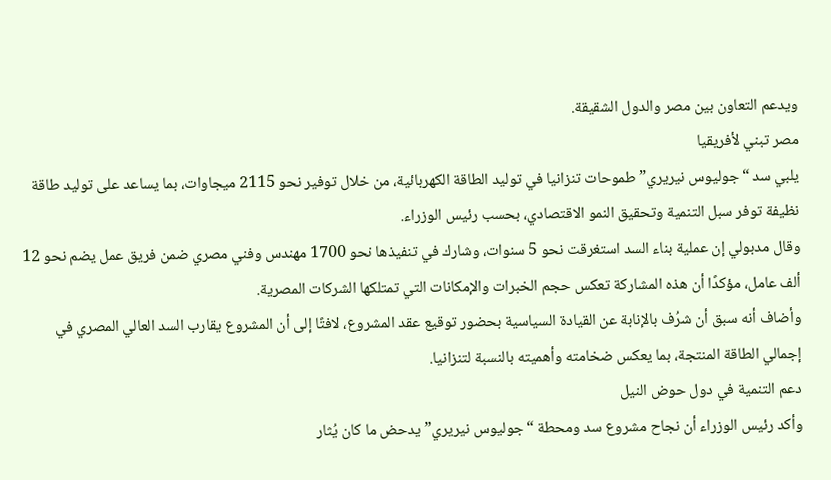ويدعم التعاون بين مصر والدول الشقيقة.
مصر تبني لأفريقيا
يلبي سد “جوليوس نيريري” طموحات تنزانيا في توليد الطاقة الكهربائية، من خلال توفير نحو 2115 ميجاوات، بما يساعد على توليد طاقة نظيفة توفر سبل التنمية وتحقيق النمو الاقتصادي، بحسب رئيس الوزراء.
وقال مدبولي إن عملية بناء السد استغرقت نحو 5 سنوات، وشارك في تنفيذها نحو 1700 مهندس وفني مصري ضمن فريق عمل يضم نحو 12 ألف عامل، مؤكدًا أن هذه المشاركة تعكس حجم الخبرات والإمكانات التي تمتلكها الشركات المصرية.
وأضاف أنه سبق أن شرُف بالإنابة عن القيادة السياسية بحضور توقيع عقد المشروع، لافتًا إلى أن المشروع يقارب السد العالي المصري في إجمالي الطاقة المنتجة، بما يعكس ضخامته وأهميته بالنسبة لتنزانيا.
دعم التنمية في دول حوض النيل
وأكد رئيس الوزراء أن نجاح مشروع سد ومحطة “جوليوس نيريري” يدحض ما كان يُثار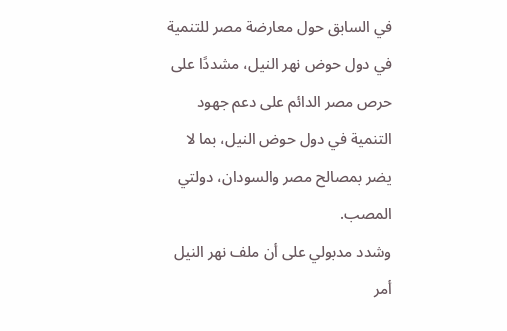في السابق حول معارضة مصر للتنمية في دول حوض نهر النيل، مشددًا على حرص مصر الدائم على دعم جهود التنمية في دول حوض النيل، بما لا يضر بمصالح مصر والسودان، دولتي المصب.
وشدد مدبولي على أن ملف نهر النيل أمر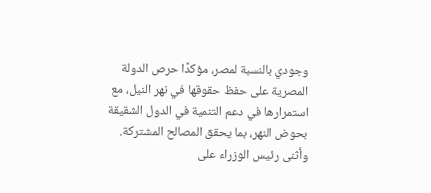وجودي بالنسبة لمصر، مؤكدًا حرص الدولة المصرية على حفظ حقوقها في نهر النيل، مع استمرارها في دعم التنمية في الدول الشقيقة بحوض النهر، بما يحقق المصالح المشتركة.
وأثنى رئيس الوزراء على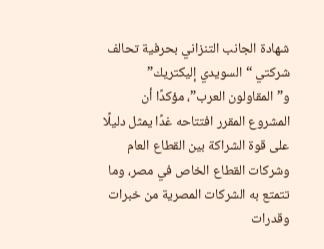شهادة الجانب التنزاني بحرفية تحالف شركتي “السويدي إليكتريك” و”المقاولون العرب”، مؤكدًا أن المشروع المقرر افتتاحه غدًا يمثل دليلًا على قوة الشراكة بين القطاع العام وشركات القطاع الخاص في مصر، وما تتمتع به الشركات المصرية من خبرات وقدرات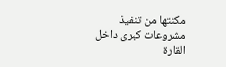مكنتها من تنفيذ مشروعات كبرى داخل القارة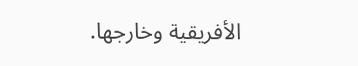الأفريقية وخارجها.